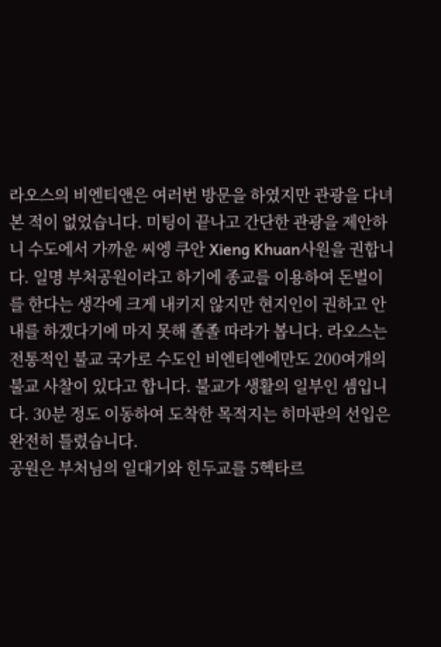라오스의 비엔티앤은 여러번 방문을 하였지만 관광을 다녀 본 적이 없었습니다. 미팅이 끝나고 간단한 관광을 제안하니 수도에서 가까운 씨엥 쿠안 Xieng Khuan사원을 권합니다. 일명 부처공원이라고 하기에 종교를 이용하여 돈벌이를 한다는 생각에 크게 내키지 않지만 현지인이 권하고 안내를 하겠다기에 마지 못해 졸졸 따라가 봅니다. 라오스는 전통적인 불교 국가로 수도인 비엔티엔에만도 200여개의 불교 사찰이 있다고 합니다. 불교가 생활의 일부인 셈입니다. 30분 정도 이동하여 도착한 목적지는 히마판의 선입은 완전히 틀렸습니다.
공원은 부처님의 일대기와 힌두교를 5헥타르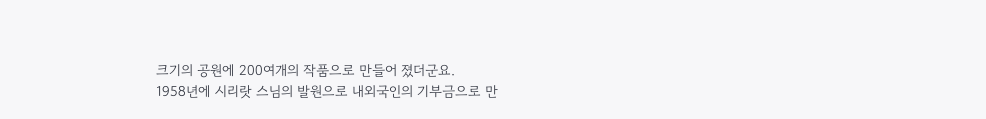크기의 공원에 200여개의 작품으로 만들어 졌더군요.
1958년에 시리랏 스님의 발원으로 내외국인의 기부금으로 만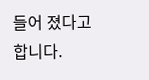들어 졌다고 합니다.